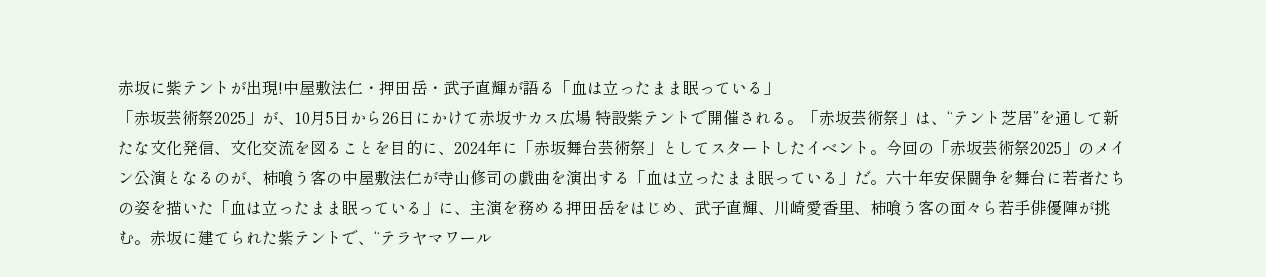赤坂に紫テントが出現!中屋敷法仁・押田岳・武子直輝が語る「血は立ったまま眠っている」
「赤坂芸術祭2025」が、10月5日から26日にかけて赤坂サカス広場 特設紫テントで開催される。「赤坂芸術祭」は、“テント芝居”を通して新たな文化発信、文化交流を図ることを目的に、2024年に「赤坂舞台芸術祭」としてスタートしたイベント。今回の「赤坂芸術祭2025」のメイン公演となるのが、柿喰う客の中屋敷法仁が寺山修司の戯曲を演出する「血は立ったまま眠っている」だ。六十年安保闘争を舞台に若者たちの姿を描いた「血は立ったまま眠っている」に、主演を務める押田岳をはじめ、武子直輝、川崎愛香里、柿喰う客の面々ら若手俳優陣が挑む。赤坂に建てられた紫テントで、“テラヤマワール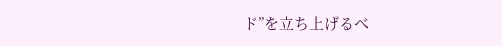ド”を立ち上げるべ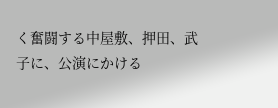く奮闘する中屋敷、押田、武子に、公演にかける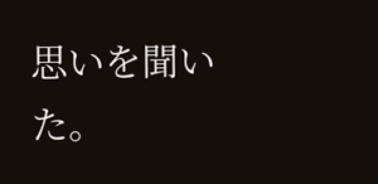思いを聞いた。